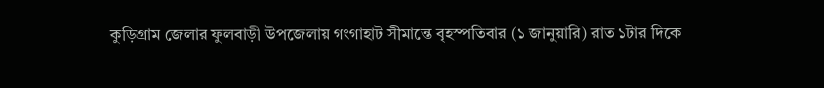কুড়িগ্রাম জেলার ফুলবাড়ী উপজেলায় গংগাহাট সীমান্তে বৃহস্পতিবার (১ জানুয়ারি) রাত ১টার দিকে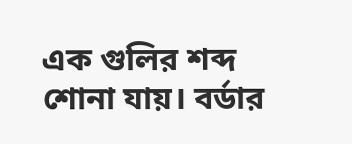এক গুলির শব্দ শোনা যায়। বর্ডার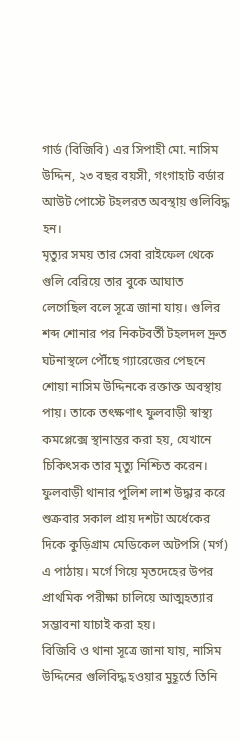গার্ড (বিজিবি) এর সিপাহী মো. নাসিম উদ্দিন, ২৩ বছর বয়সী, গংগাহাট বর্ডার আউট পোস্টে টহলরত অবস্থায় গুলিবিদ্ধ হন।
মৃত্যুর সময় তার সেবা রাইফেল থেকে গুলি বেরিয়ে তার বুকে আঘাত লেগেছিল বলে সূত্রে জানা যায়। গুলির শব্দ শোনার পর নিকটবর্তী টহলদল দ্রুত ঘটনাস্থলে পৌঁছে গ্যারেজের পেছনে শোয়া নাসিম উদ্দিনকে রক্তাক্ত অবস্থায় পায়। তাকে তৎক্ষণাৎ ফুলবাড়ী স্বাস্থ্য কমপ্লেক্সে স্থানান্তর করা হয়, যেখানে চিকিৎসক তার মৃত্যু নিশ্চিত করেন।
ফুলবাড়ী থানার পুলিশ লাশ উদ্ধার করে শুক্রবার সকাল প্রায় দশটা অর্ধেকের দিকে কুড়িগ্রাম মেডিকেল অটপসি (মর্গ) এ পাঠায়। মর্গে গিয়ে মৃতদেহের উপর প্রাথমিক পরীক্ষা চালিয়ে আত্মহত্যার সম্ভাবনা যাচাই করা হয়।
বিজিবি ও থানা সূত্রে জানা যায়, নাসিম উদ্দিনের গুলিবিদ্ধ হওয়ার মুহূর্তে তিনি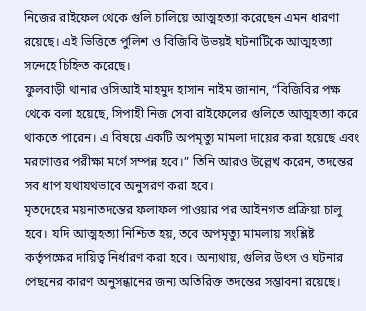নিজের রাইফেল থেকে গুলি চালিয়ে আত্মহত্যা করেছেন এমন ধারণা রয়েছে। এই ভিত্তিতে পুলিশ ও বিজিবি উভয়ই ঘটনাটিকে আত্মহত্যা সন্দেহে চিহ্নিত করেছে।
ফুলবাড়ী থানার ওসিআই মাহমুদ হাসান নাইম জানান, “বিজিবির পক্ষ থেকে বলা হয়েছে, সিপাহী নিজ সেবা রাইফেলের গুলিতে আত্মহত্যা করে থাকতে পারেন। এ বিষয়ে একটি অপমৃত্যু মামলা দায়ের করা হয়েছে এবং মরণোত্তর পরীক্ষা মর্গে সম্পন্ন হবে।” তিনি আরও উল্লেখ করেন, তদন্তের সব ধাপ যথাযথভাবে অনুসরণ করা হবে।
মৃতদেহের ময়নাতদন্তের ফলাফল পাওয়ার পর আইনগত প্রক্রিয়া চালু হবে। যদি আত্মহত্যা নিশ্চিত হয়, তবে অপমৃত্যু মামলায় সংশ্লিষ্ট কর্তৃপক্ষের দায়িত্ব নির্ধারণ করা হবে। অন্যথায়, গুলির উৎস ও ঘটনার পেছনের কারণ অনুসন্ধানের জন্য অতিরিক্ত তদন্তের সম্ভাবনা রয়েছে।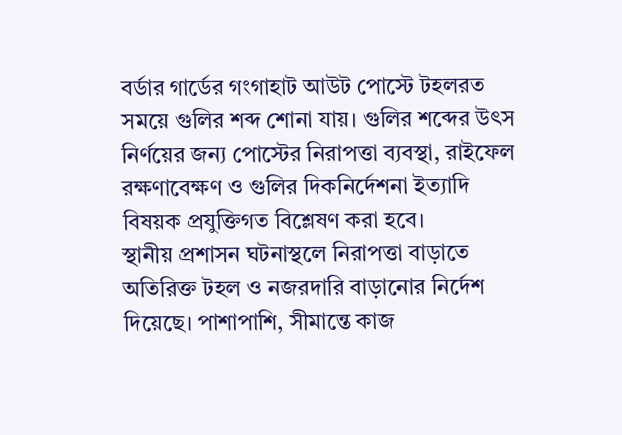বর্ডার গার্ডের গংগাহাট আউট পোস্টে টহলরত সময়ে গুলির শব্দ শোনা যায়। গুলির শব্দের উৎস নির্ণয়ের জন্য পোস্টের নিরাপত্তা ব্যবস্থা, রাইফেল রক্ষণাবেক্ষণ ও গুলির দিকনির্দেশনা ইত্যাদি বিষয়ক প্রযুক্তিগত বিশ্লেষণ করা হবে।
স্থানীয় প্রশাসন ঘটনাস্থলে নিরাপত্তা বাড়াতে অতিরিক্ত টহল ও নজরদারি বাড়ানোর নির্দেশ দিয়েছে। পাশাপাশি, সীমান্তে কাজ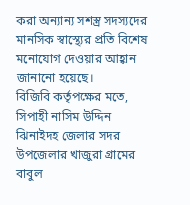করা অন্যান্য সশস্ত্র সদস্যদের মানসিক স্বাস্থ্যের প্রতি বিশেষ মনোযোগ দেওয়ার আহ্বান জানানো হয়েছে।
বিজিবি কর্তৃপক্ষের মতে, সিপাহী নাসিম উদ্দিন ঝিনাইদহ জেলার সদর উপজেলার খাজুরা গ্রামের বাবুল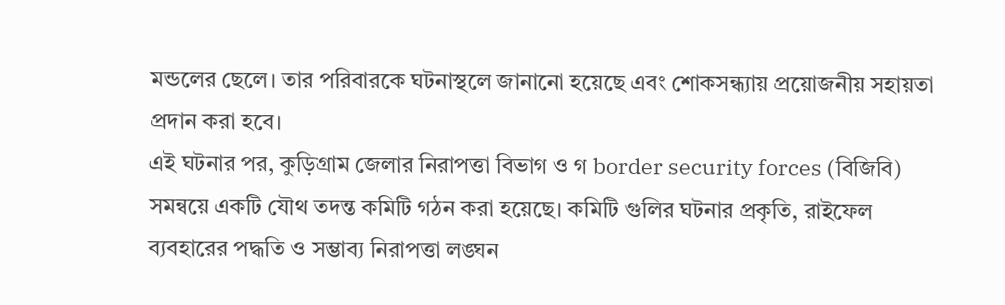মন্ডলের ছেলে। তার পরিবারকে ঘটনাস্থলে জানানো হয়েছে এবং শোকসন্ধ্যায় প্রয়োজনীয় সহায়তা প্রদান করা হবে।
এই ঘটনার পর, কুড়িগ্রাম জেলার নিরাপত্তা বিভাগ ও গ border security forces (বিজিবি) সমন্বয়ে একটি যৌথ তদন্ত কমিটি গঠন করা হয়েছে। কমিটি গুলির ঘটনার প্রকৃতি, রাইফেল ব্যবহারের পদ্ধতি ও সম্ভাব্য নিরাপত্তা লঙ্ঘন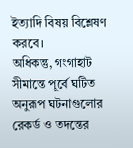ইত্যাদি বিষয় বিশ্লেষণ করবে।
অধিকন্তু, গংগাহাট সীমান্তে পূর্বে ঘটিত অনুরূপ ঘটনাগুলোর রেকর্ড ও তদন্তের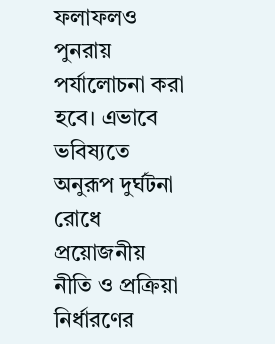ফলাফলও পুনরায় পর্যালোচনা করা হবে। এভাবে ভবিষ্যতে অনুরূপ দুর্ঘটনা রোধে প্রয়োজনীয় নীতি ও প্রক্রিয়া নির্ধারণের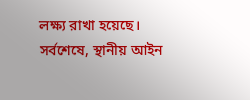লক্ষ্য রাখা হয়েছে।
সর্বশেষে, স্থানীয় আইন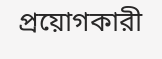প্রয়োগকারী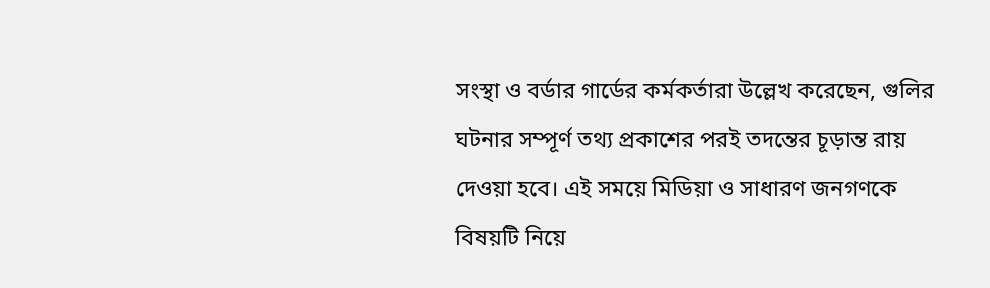সংস্থা ও বর্ডার গার্ডের কর্মকর্তারা উল্লেখ করেছেন, গুলির ঘটনার সম্পূর্ণ তথ্য প্রকাশের পরই তদন্তের চূড়ান্ত রায় দেওয়া হবে। এই সময়ে মিডিয়া ও সাধারণ জনগণকে বিষয়টি নিয়ে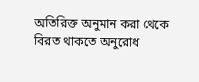অতিরিক্ত অনুমান করা থেকে বিরত থাকতে অনুরোধ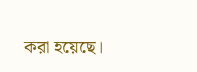করা হয়েছে।